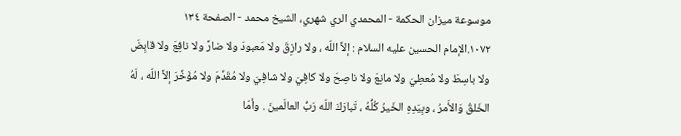موسوعة ميزان الحکمة - المحمدي الري شهري، الشيخ محمد - الصفحة ١٣٤
١٠٧٢.الإمام الحسين عليه السلام : إلاَّ اللّه ، ولا رازِقَ ولا مَعبودَ ولا ضارَّ ولا نافِعَ ولا قابِضَ ولا باسِطَ ولا مُعطِيَ ولا مانِعَ ولا ناصِحَ ولا كافِيَ ولا شافِيَ ولا مُقَدِّمَ ولا مُؤَخِّرَ إلاَّ اللّه ، لَهُ الخَلقُ وَالأَمرُ ، وبِيَدِهِ الخَيرُ كُلُّهُ ، تَبارَكَ اللّه رَبُّ العالَمينَ . وأمّا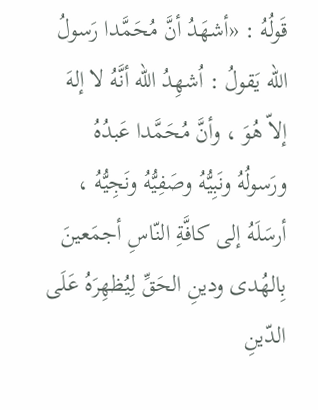قَولُهُ : «أشهَدُ أنَّ مُحَمَّدا رَسولُ اللّه يَقولُ : اُشهِدُ اللّه أنَّهُ لا إلهَ إلاّ هُوَ ، وأنَّ مُحَمَّدا عَبدُهُ ورَسولُهُ ونَبِيُّهُ وصَفِيُّهُ ونَجِيُّهُ ، أرسَلَهُ إلى كافَّةِ النّاسِ أجمَعينَ بِالهُدى ودينِ الحَقِّ لِيُظهِرَهُ عَلَى الدّينِ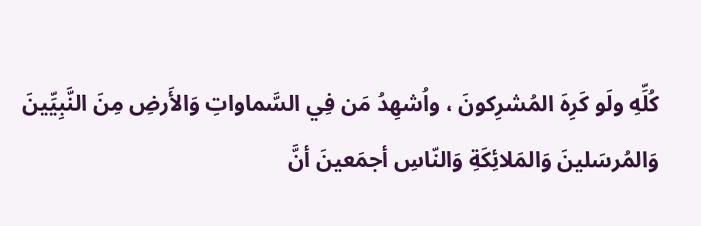كُلِّهِ ولَو كَرِهَ المُشرِكونَ ، واُشهِدُ مَن فِي السَّماواتِ وَالأَرضِ مِنَ النَّبِيِّينَ وَالمُرسَلينَ وَالمَلائِكَةِ وَالنّاسِ أجمَعينَ أنَّ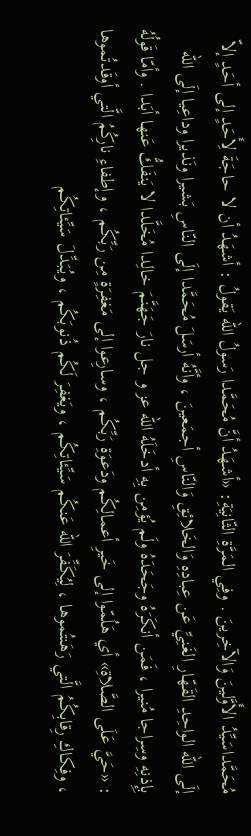مُحَمَّداسَيِّدُ الأَوَّلينَ وَالآخِرينَ . وفِي المَرَّةِ الثّانِيَةِ: «أشهَدُ أنَّ مُحَمَّدا رَسولُ اللّه يَقولُ : أشهَدُ أن لا حاجَةَ لِأَحَدٍ إلى أحَدٍ إلاّ إلَى اللّه الواحِدِ القَهّارِ الغَنِيِّ عَن عِبادِهِ وَالخَلائِقِ وَالنّاسِ أجمَعينَ ، وأنَّهُ أرسَلَ مُحَمَّدا إلَى النّاسِ بَشيرا ونَذيرا وداعِيا إلَى اللّه بِإِذنِهِ وسِراجا مُنيرا ، فَمَن أنكَرَهُ وجَحَدَهُ ولَم يُؤمِن بِهِ أدخَلَهُ اللّه عز و جل نارَ جَهَنَّمَ خالِدا مُخَلَّدا لا يَنفَكُّ عَنها أبَدا . وأمّا قَولُهُ : «حَيَّ عَلَى الصَّلاةِ» أي هَلُمّوا إلى خَيرِ أعمالِكُم ودَعوَةِ رَبِّكُم ، وسارِعوا إلى مَغفِرَةٍ مِن رَبِّكُم ، وإطفاءِ نارِكُمُ الَّتي أوقَدتُموها ، وفِكاكِ رِقابِكُمُ الَّتي رَهَنتُموها ، لِيُكَفِّرَ اللّه عَنكُم سَيِّئاتِكُم ، ويَغفِرَ لَكُم ذُنوبَكُم ، ويُبَدِّلَ سَيِّئاتِكُم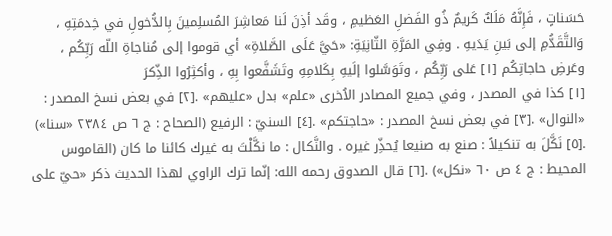حَسَناتٍ ، فَإِنَّهُ مَلَكٌ كَريمٌ ذُو الفَضلِ العَظيمِ ، وقَد أذِنَ لَنا مَعاشِرَ المُسلِمينَ بِالدُّخولِ في خِدمَتِهِ ، وَالتَّقَدُّمِ إلى بَينِ يَدَيهِ . وفِي المَرَّةِ الثّانِيَةِ: «حَيَّ عَلَى الصَّلاةِ» أي قوموا إلى مُناجاةِ اللّه رَبِّكُم ، وعَرضِ حاجاتِكُم [١] عَلى رَبِّكُم ، وتَوَسَّلوا إلَيهِ بِكَلامِهِ وتَشَفَّعوا بِهِ ، وأكثِرُوا الذِّكرَ
[١] كذا في المصدر ، وفي جميع المصادر الاُخرى «علم» بدل «عليهم» .[٢] في بعض نسخ المصدر : «النوال» .[٣] في بعض نسخ المصدر : «حاجتكم» .[٤] السنيّ : الرفيع (الصحاح : ج ٦ ص ٢٣٨٤ «سنا») .[٥] نَكَّلَ به تنكيلاً : صنع به صنيعا يُحذِّر غيره . والنَّكال : ما نكَّلْتَ به غيرك كائنا ما كان (القاموس المحيط : ج ٤ ص ٦٠ «نكل») .[٦] قال الصدوق رحمه الله: إنّما ترك الراوي لهذا الحديث ذكر «حيّ على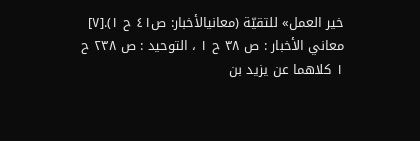خير العمل» للتقيّة (معانيالأخبار: ص٤١ ح ١).[٧] معاني الأخبار : ص ٣٨ ح ١ ، التوحيد : ص ٢٣٨ ح ١ كلاهما عن يزيد بن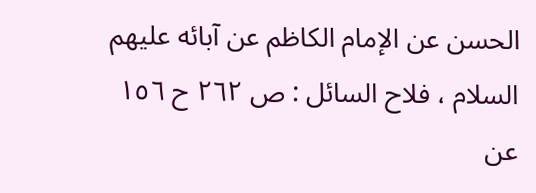الحسن عن الإمام الكاظم عن آبائه عليهم السلام ، فلاح السائل : ص ٢٦٢ ح ١٥٦ عن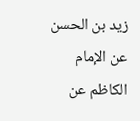زيد بن الحسن عن الإمام الكاظم عن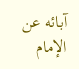آبائه عن الإمام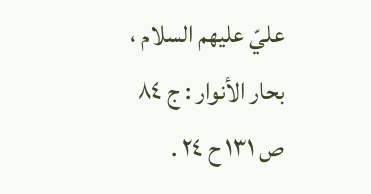عليّ عليهم السلام ، بحار الأنوار : ج ٨٤ ص ١٣١ ح ٢٤ .